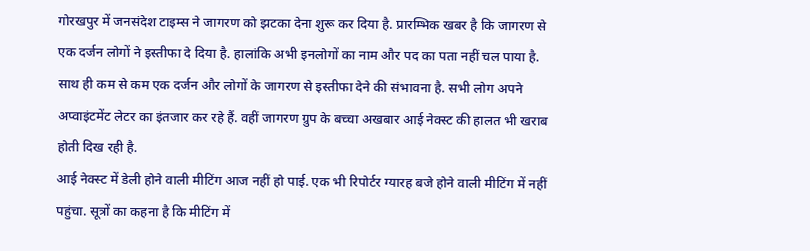गोरखपुर में जनसंदेश टाइम्स ने जागरण को झटका देना शुरू कर दिया है. प्रारम्भिक खबर है कि जागरण से एक दर्जन लोगों ने इस्तीफा दे दिया है. हालांकि अभी इनलोगों का नाम और पद का पता नहीं चल पाया है. साथ ही कम से कम एक दर्जन और लोगों के जागरण से इस्तीफा देने की संभावना है. सभी लोग अपने अप्वाइंटमेंट लेटर का इंतजार कर रहे हैं. वहीं जागरण ग्रुप के बच्चा अखबार आई नेक्स्ट की हालत भी खराब होती दिख रही है.
आई नेक्स्ट में डेली होने वाली मीटिंग आज नहीं हो पाई. एक भी रिपोर्टर ग्यारह बजे होने वाली मीटिंग में नहीं पहुंचा. सूत्रों का कहना है कि मीटिंग में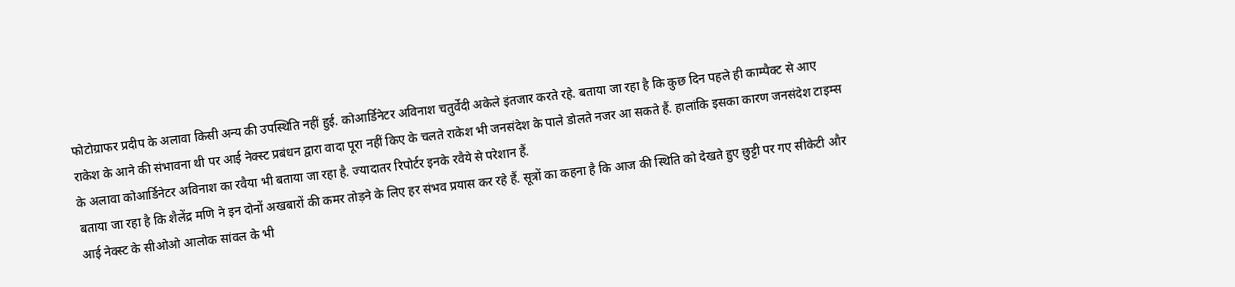फोटोग्राफर प्रदीप के अलावा किसी अन्य की उपस्थिति नहीं हुई. कोआर्डिनेटर अविनाश चतुर्वेदी अकेले इंतजार करते रहे. बताया जा रहा है कि कुछ दिन पहले ही काम्पैक्ट से आए राकेश के आने की संभावना थी पर आई नेक्स्ट प्रबंधन द्वारा वादा पूरा नहीं किए के चलते राकेश भी जनसंदेश के पाले डोलते नजर आ सकते हैं. हालांकि इसका कारण जनसंदेश टाइम्स के अलावा कोआर्डिनेटर अविनाश का रवैया भी बताया जा रहा है. ज्यादातर रिपोर्टर इनके रवैये से परेशान हैं.
बताया जा रहा है कि शैलेंद्र मणि ने इन दोनों अखबारों की कमर तोड़ने के लिए हर संभव प्रयास कर रहे हैं. सूत्रों का कहना है कि आज की स्थिति को देखते हुए छुट्टी पर गए सीकेटी और आई नेक्स्ट के सीओओ आलोक सांवल के भी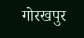गोरखपुर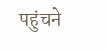पहुंचने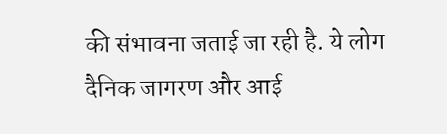की संभावना जताई जा रही है. ये लोग दैनिक जागरण और आई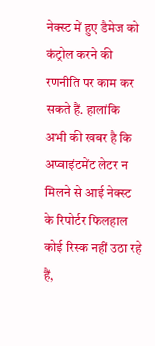नेक्स्ट में हुए डैमेज को कंट्रोल करने की रणनीति पर काम कर सकते हैं. हालांकि अभी की खबर है कि अप्वाइंटमेंट लेटर न मिलने से आई नेक्स्ट के रिपोर्टर फिलहाल कोई रिस्क नहीं उठा रहे हैं,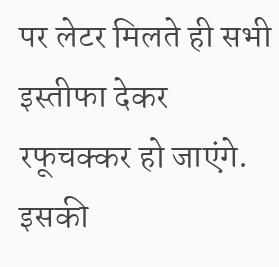पर लेटर मिलते ही सभी इस्तीफा देकर रफूचक्कर हो जाएंगे. इसकी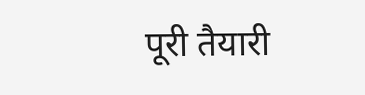पूरी तैयारी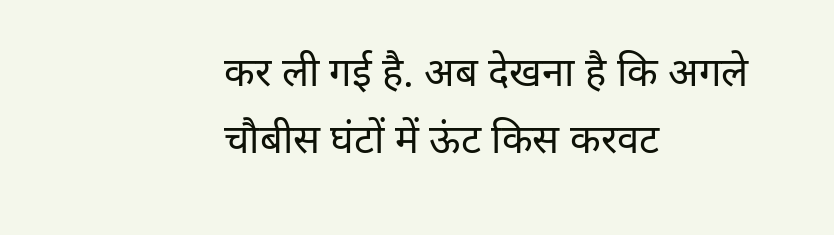कर ली गई है. अब देखना है कि अगले चौबीस घंटों में ऊंट किस करवट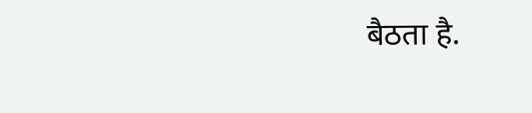बैठता है.